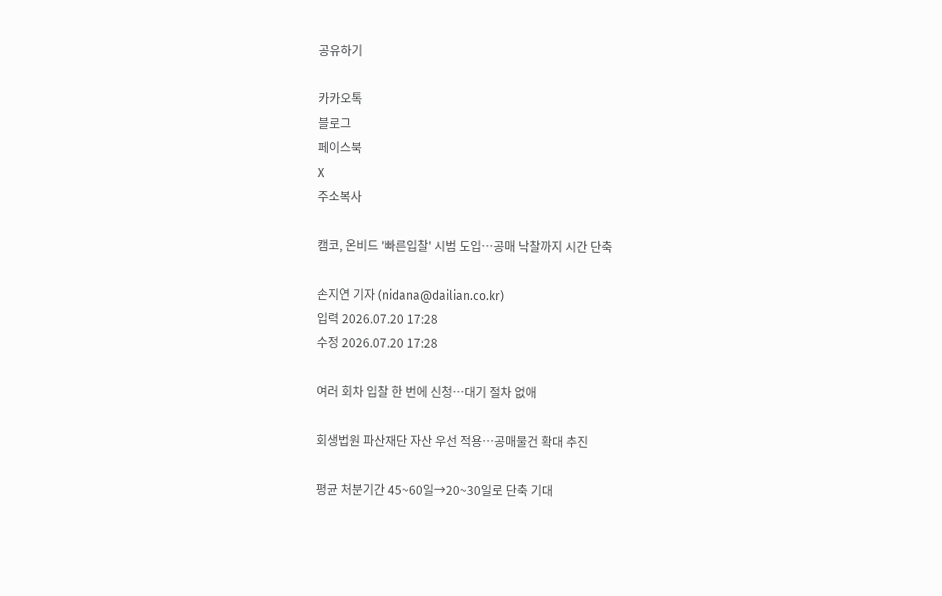공유하기

카카오톡
블로그
페이스북
X
주소복사

캠코, 온비드 '빠른입찰' 시범 도입…공매 낙찰까지 시간 단축

손지연 기자 (nidana@dailian.co.kr)
입력 2026.07.20 17:28
수정 2026.07.20 17:28

여러 회차 입찰 한 번에 신청…대기 절차 없애

회생법원 파산재단 자산 우선 적용…공매물건 확대 추진

평균 처분기간 45~60일→20~30일로 단축 기대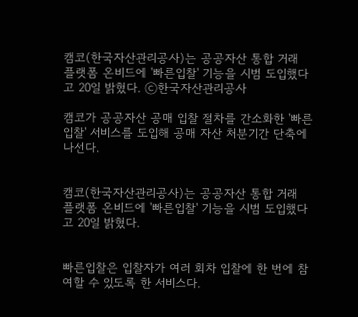캠코(한국자산관리공사)는 공공자산 통합 거래 플랫폼 온비드에 '빠른입찰' 기능을 시범 도입했다고 20일 밝혔다. ⓒ한국자산관리공사

캠코가 공공자산 공매 입찰 절차를 간소화한 '빠른입찰' 서비스를 도입해 공매 자산 처분기간 단축에 나선다.


캠코(한국자산관리공사)는 공공자산 통합 거래 플랫폼 온비드에 '빠른입찰' 기능을 시범 도입했다고 20일 밝혔다.


빠른입찰은 입찰자가 여러 회차 입찰에 한 번에 참여할 수 있도록 한 서비스다.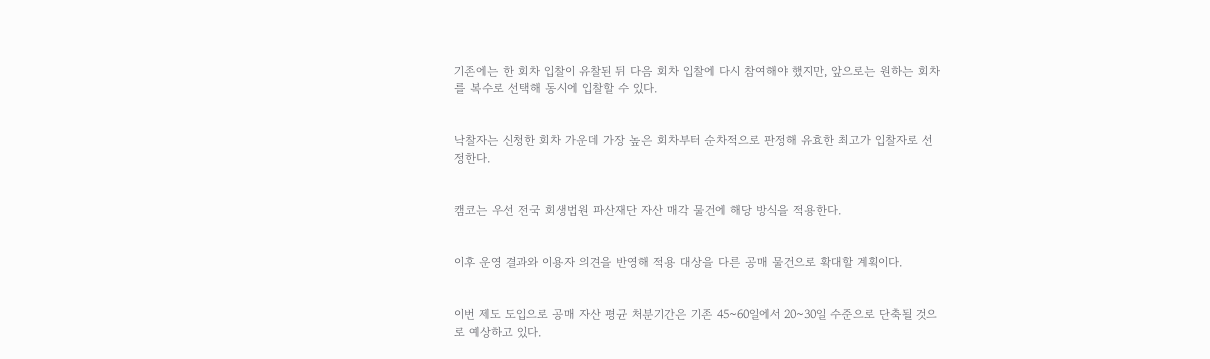기존에는 한 회차 입찰이 유찰된 뒤 다음 회차 입찰에 다시 참여해야 했지만, 앞으로는 원하는 회차를 복수로 선택해 동시에 입찰할 수 있다.


낙찰자는 신청한 회차 가운데 가장 높은 회차부터 순차적으로 판정해 유효한 최고가 입찰자로 선정한다.


캠코는 우선 전국 회생법원 파산재단 자산 매각 물건에 해당 방식을 적용한다.


이후 운영 결과와 이용자 의견을 반영해 적용 대상을 다른 공매 물건으로 확대할 계획이다.


이번 제도 도입으로 공매 자산 평균 처분기간은 기존 45~60일에서 20~30일 수준으로 단축될 것으로 예상하고 있다.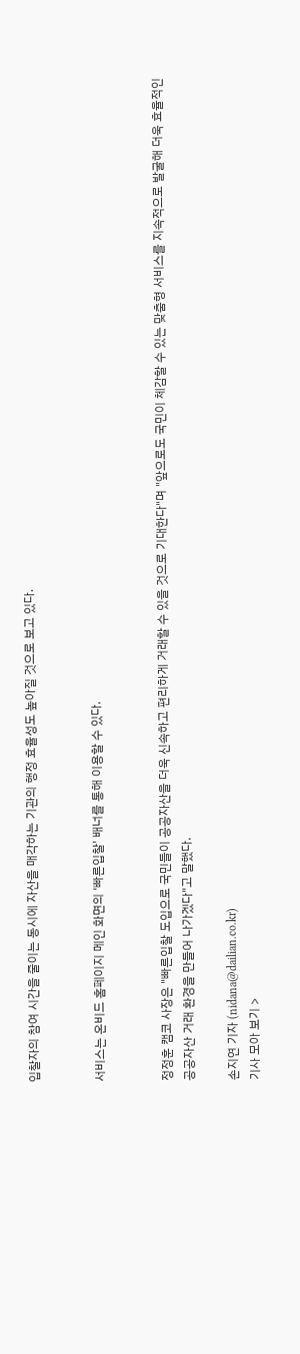입찰자의 참여 시간을 줄이는 동시에 자산을 매각하는 기관의 행정 효율성도 높아질 것으로 보고 있다.


서비스는 온비드 홈페이지 메인 화면의 '빠른입찰' 배너를 통해 이용할 수 있다.


정정훈 캠코 사장은 "빠른입찰 도입으로 국민들이 공공자산을 더욱 신속하고 편리하게 거래할 수 있을 것으로 기대한다"며 "앞으로도 국민이 체감할 수 있는 맞춤형 서비스를 지속적으로 발굴해 더욱 효율적인 공공자산 거래 환경을 만들어 나가겠다"고 말했다.

손지연 기자 (nidana@dailian.co.kr)
기사 모아 보기 >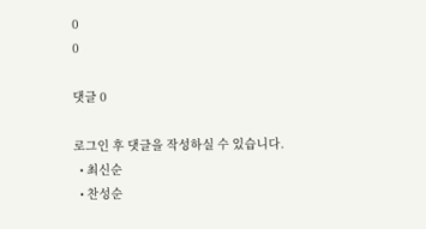0
0

댓글 0

로그인 후 댓글을 작성하실 수 있습니다.
  • 최신순
  • 찬성순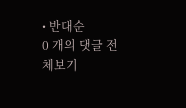• 반대순
0 개의 댓글 전체보기